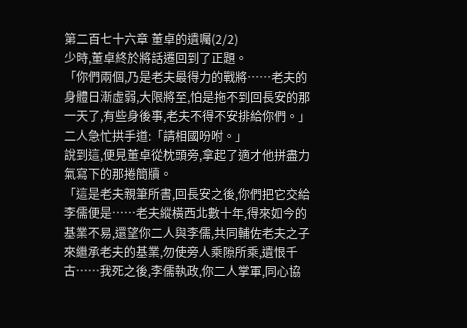第二百七十六章 董卓的遺囑(2/2)
少時,董卓終於將話遷回到了正題。
「你們兩個,乃是老夫最得力的戰將……老夫的身體日漸虛弱,大限將至,怕是拖不到回長安的那一天了,有些身後事,老夫不得不安排給你們。」
二人急忙拱手道:「請相國吩咐。」
說到這,便見董卓從枕頭旁,拿起了適才他拼盡力氣寫下的那捲簡牘。
「這是老夫親筆所書,回長安之後,你們把它交給李儒便是……老夫縱橫西北數十年,得來如今的基業不易,還望你二人與李儒,共同輔佐老夫之子來繼承老夫的基業,勿使旁人乘隙所乘,遺恨千古……我死之後,李儒執政,你二人掌軍,同心協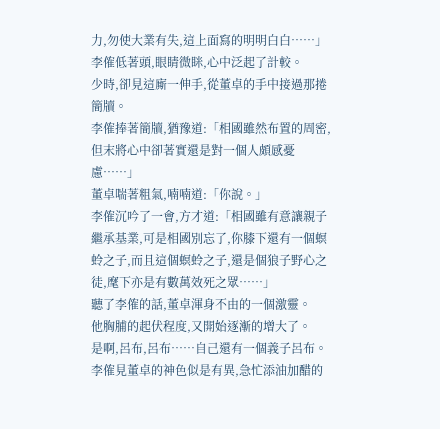力,勿使大業有失,這上面寫的明明白白……」
李傕低著頭,眼睛微眯,心中泛起了計較。
少時,卻見這廝一伸手,從董卓的手中接過那捲簡牘。
李傕捧著簡牘,猶豫道:「相國雖然布置的周密,但末將心中卻著實還是對一個人頗感憂慮……」
董卓喘著粗氣,喃喃道:「你說。」
李傕沉吟了一會,方才道:「相國雖有意讓親子繼承基業,可是相國別忘了,你膝下還有一個螟蛉之子,而且這個螟蛉之子,還是個狼子野心之徒,麾下亦是有數萬效死之眾……」
聽了李傕的話,董卓渾身不由的一個激靈。
他胸脯的起伏程度,又開始逐漸的增大了。
是啊,呂布,呂布……自己還有一個義子呂布。
李傕見董卓的神色似是有異,急忙添油加醋的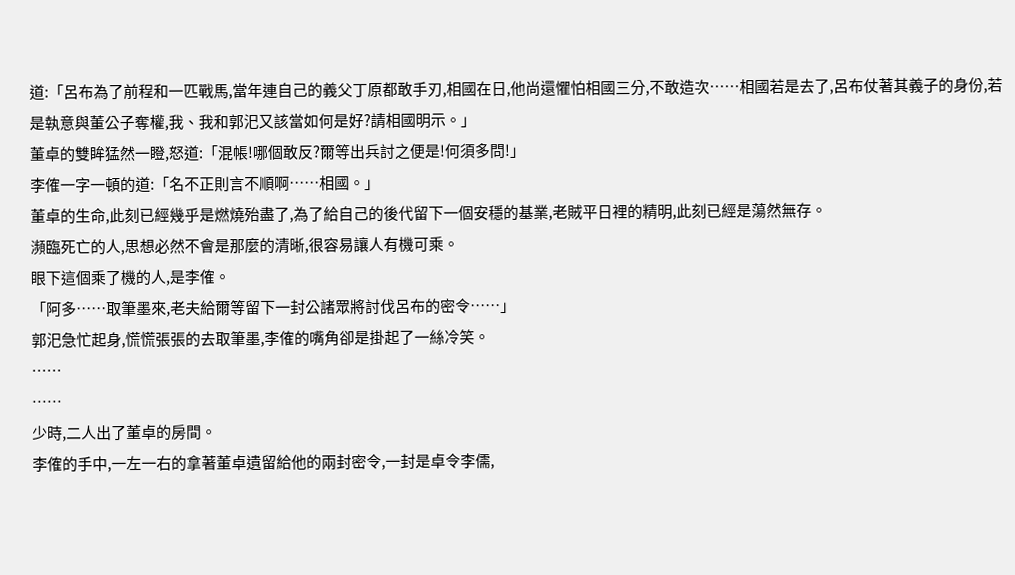道:「呂布為了前程和一匹戰馬,當年連自己的義父丁原都敢手刃,相國在日,他尚還懼怕相國三分,不敢造次……相國若是去了,呂布仗著其義子的身份,若是執意與董公子奪權,我、我和郭汜又該當如何是好?請相國明示。」
董卓的雙眸猛然一瞪,怒道:「混帳!哪個敢反?爾等出兵討之便是!何須多問!」
李傕一字一頓的道:「名不正則言不順啊……相國。」
董卓的生命,此刻已經幾乎是燃燒殆盡了,為了給自己的後代留下一個安穩的基業,老賊平日裡的精明,此刻已經是蕩然無存。
瀕臨死亡的人,思想必然不會是那麼的清晰,很容易讓人有機可乘。
眼下這個乘了機的人,是李傕。
「阿多……取筆墨來,老夫給爾等留下一封公諸眾將討伐呂布的密令……」
郭汜急忙起身,慌慌張張的去取筆墨,李傕的嘴角卻是掛起了一絲冷笑。
……
……
少時,二人出了董卓的房間。
李傕的手中,一左一右的拿著董卓遺留給他的兩封密令,一封是卓令李儒,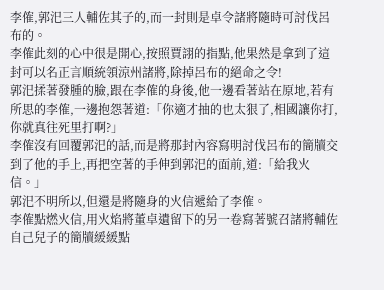李傕,郭汜三人輔佐其子的,而一封則是卓令諸將隨時可討伐呂布的。
李傕此刻的心中很是開心,按照賈詡的指點,他果然是拿到了這封可以名正言順統領涼州諸將,除掉呂布的絕命之令!
郭汜揉著發腫的臉,跟在李傕的身後,他一邊看著站在原地,若有所思的李傕,一邊抱怨著道:「你適才抽的也太狠了,相國讓你打,你就真往死里打啊?」
李傕沒有回覆郭汜的話,而是將那封內容寫明討伐呂布的簡牘交到了他的手上,再把空著的手伸到郭汜的面前,道:「給我火信。」
郭汜不明所以,但還是將隨身的火信遞給了李傕。
李傕點燃火信,用火焰將董卓遺留下的另一卷寫著號召諸將輔佐自己兒子的簡牘緩緩點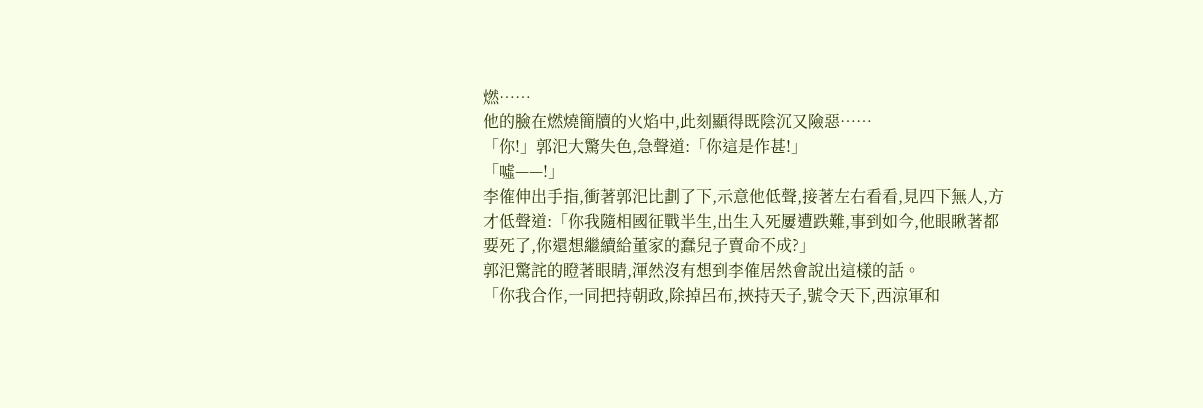燃……
他的臉在燃燒簡牘的火焰中,此刻顯得既陰沉又險惡……
「你!」郭汜大驚失色,急聲道:「你這是作甚!」
「噓——!」
李傕伸出手指,衝著郭汜比劃了下,示意他低聲,接著左右看看,見四下無人,方才低聲道:「你我隨相國征戰半生,出生入死屢遭跌難,事到如今,他眼瞅著都要死了,你還想繼續給董家的蠢兒子賣命不成?」
郭汜驚詫的瞪著眼睛,渾然沒有想到李傕居然會說出這樣的話。
「你我合作,一同把持朝政,除掉呂布,挾持天子,號令天下,西涼軍和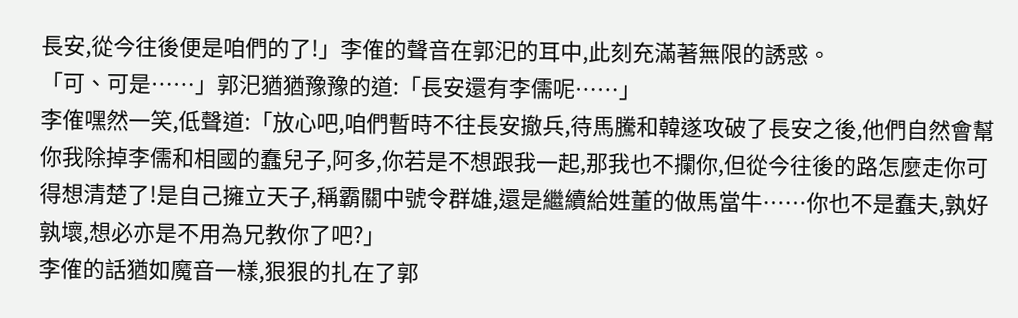長安,從今往後便是咱們的了!」李傕的聲音在郭汜的耳中,此刻充滿著無限的誘惑。
「可、可是……」郭汜猶猶豫豫的道:「長安還有李儒呢……」
李傕嘿然一笑,低聲道:「放心吧,咱們暫時不往長安撤兵,待馬騰和韓遂攻破了長安之後,他們自然會幫你我除掉李儒和相國的蠢兒子,阿多,你若是不想跟我一起,那我也不攔你,但從今往後的路怎麼走你可得想清楚了!是自己擁立天子,稱霸關中號令群雄,還是繼續給姓董的做馬當牛……你也不是蠢夫,孰好孰壞,想必亦是不用為兄教你了吧?」
李傕的話猶如魔音一樣,狠狠的扎在了郭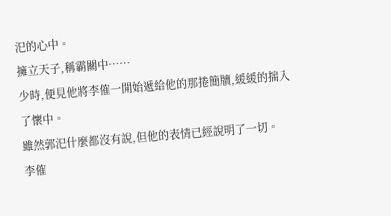汜的心中。
擁立天子,稱霸關中……
少時,便見他將李傕一開始遞給他的那捲簡牘,緩緩的揣入了懷中。
雖然郭汜什麼都沒有說,但他的表情已經說明了一切。
李傕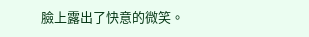臉上露出了快意的微笑。